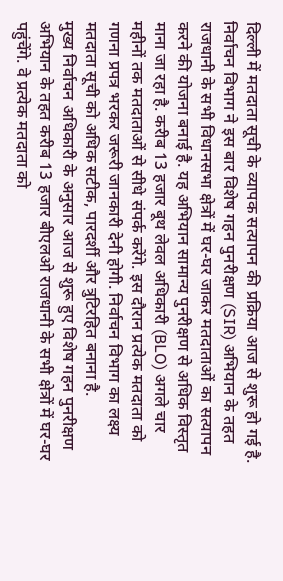दिल्ली में मतदाता सूची के व्यापक सत्यापन की प्रक्रिया आज से शुरू हो गई है. निर्वाचन विभाग ने इस बार विशेष गहन पुनरीक्षण (SIR) अभियान के तहत राजधानी के सभी विधानसभा क्षेत्रों में घर-घर जाकर मतदाताओं का सत्यापन करने की योजना बनाई है. यह अभियान सामान्य पुनरीक्षण से अधिक विस्तृत माना जा रहा है. करीब 13 हजार बूथ लेवल अधिकारी (BLO) अगले चार महीनों तक मतदाताओं से सीधे संपर्क करेंगे. इस दौरान प्रत्येक मतदाता को गणना प्रपत्र भरकर जरूरी जानकारी देनी होगी. निर्वाचन विभाग का लक्ष्य मतदाता सूची को अधिक सटीक, पारदर्शी और त्रुटिरहित बनाना है.
मुख्य निर्वाचन अधिकारी के अनुसार आज से शुरू हुए विशेष गहन पुनरीक्षण अभियान के तहत करीब 13 हजार बीएलओ राजधानी के सभी क्षेत्रों में घर-घर पहुंचेंगे. वे प्रत्येक मतदाता को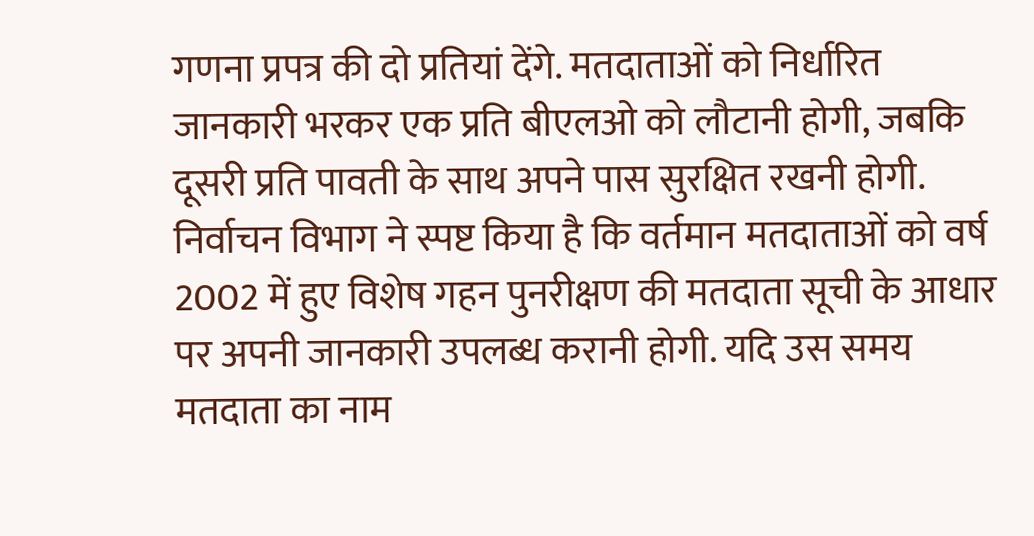गणना प्रपत्र की दो प्रतियां देंगे. मतदाताओं को निर्धारित जानकारी भरकर एक प्रति बीएलओ को लौटानी होगी, जबकि दूसरी प्रति पावती के साथ अपने पास सुरक्षित रखनी होगी.
निर्वाचन विभाग ने स्पष्ट किया है कि वर्तमान मतदाताओं को वर्ष 2002 में हुए विशेष गहन पुनरीक्षण की मतदाता सूची के आधार पर अपनी जानकारी उपलब्ध करानी होगी. यदि उस समय मतदाता का नाम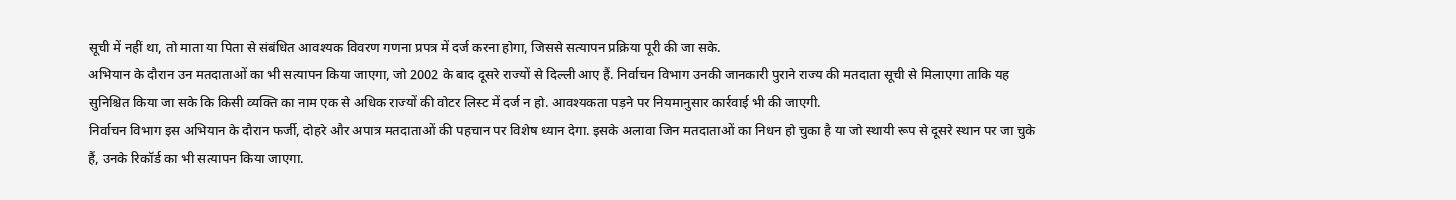सूची में नहीं था, तो माता या पिता से संबंधित आवश्यक विवरण गणना प्रपत्र में दर्ज करना होगा, जिससे सत्यापन प्रक्रिया पूरी की जा सके.
अभियान के दौरान उन मतदाताओं का भी सत्यापन किया जाएगा, जो 2002 के बाद दूसरे राज्यों से दिल्ली आए हैं. निर्वाचन विभाग उनकी जानकारी पुराने राज्य की मतदाता सूची से मिलाएगा ताकि यह सुनिश्चित किया जा सके कि किसी व्यक्ति का नाम एक से अधिक राज्यों की वोटर लिस्ट में दर्ज न हो. आवश्यकता पड़ने पर नियमानुसार कार्रवाई भी की जाएगी.
निर्वाचन विभाग इस अभियान के दौरान फर्जी, दोहरे और अपात्र मतदाताओं की पहचान पर विशेष ध्यान देगा. इसके अलावा जिन मतदाताओं का निधन हो चुका है या जो स्थायी रूप से दूसरे स्थान पर जा चुके हैं, उनके रिकॉर्ड का भी सत्यापन किया जाएगा.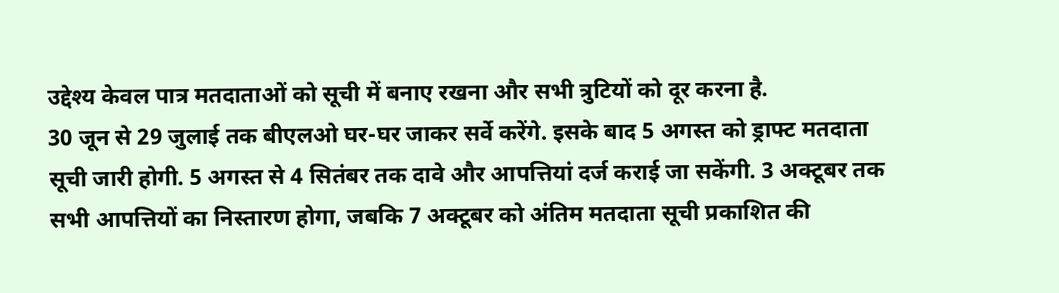उद्देश्य केवल पात्र मतदाताओं को सूची में बनाए रखना और सभी त्रुटियों को दूर करना है.
30 जून से 29 जुलाई तक बीएलओ घर-घर जाकर सर्वे करेंगे. इसके बाद 5 अगस्त को ड्राफ्ट मतदाता सूची जारी होगी. 5 अगस्त से 4 सितंबर तक दावे और आपत्तियां दर्ज कराई जा सकेंगी. 3 अक्टूबर तक सभी आपत्तियों का निस्तारण होगा, जबकि 7 अक्टूबर को अंतिम मतदाता सूची प्रकाशित की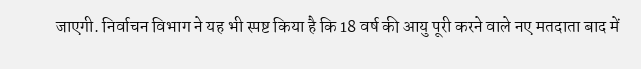जाएगी. निर्वाचन विभाग ने यह भी स्पष्ट किया है कि 18 वर्ष की आयु पूरी करने वाले नए मतदाता बाद में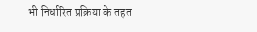भी निर्धारित प्रक्रिया के तहत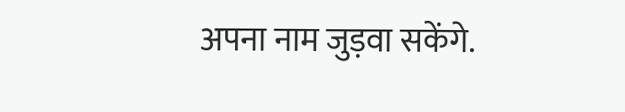अपना नाम जुड़वा सकेंगे.